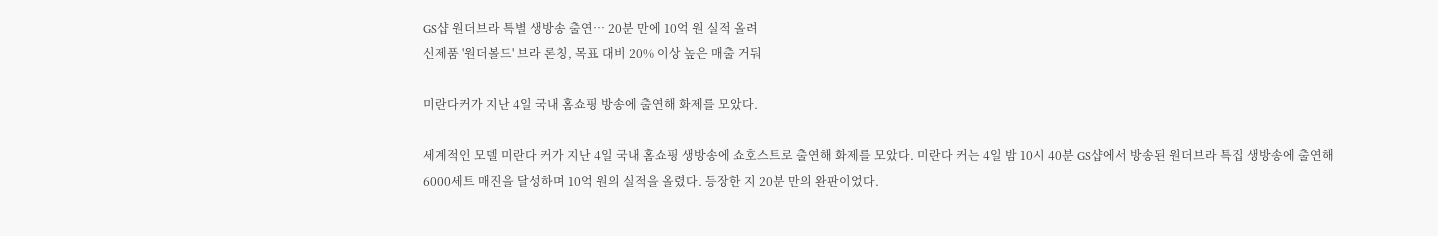GS샵 원더브라 특별 생방송 출연… 20분 만에 10억 원 실적 올려
신제품 '원더볼드' 브라 론칭, 목표 대비 20% 이상 높은 매출 거둬

미란다커가 지난 4일 국내 홈쇼핑 방송에 출연해 화제를 모았다.

세계적인 모델 미란다 커가 지난 4일 국내 홈쇼핑 생방송에 쇼호스트로 출연해 화제를 모았다. 미란다 커는 4일 밤 10시 40분 GS샵에서 방송된 원더브라 특집 생방송에 출연해 6000세트 매진을 달성하며 10억 원의 실적을 올렸다. 등장한 지 20분 만의 완판이었다.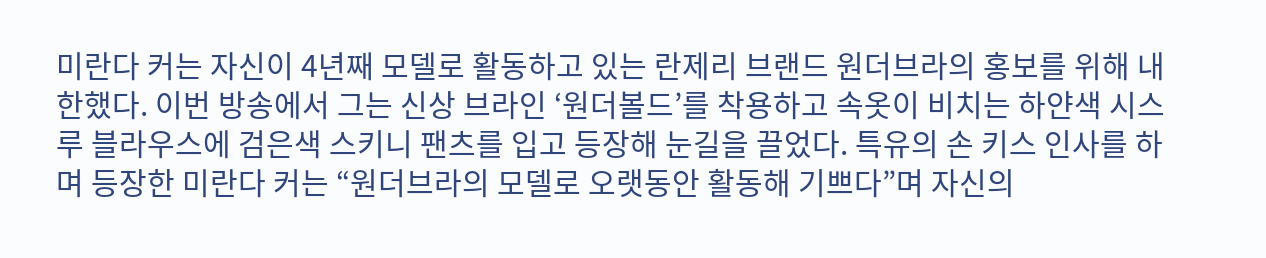미란다 커는 자신이 4년째 모델로 활동하고 있는 란제리 브랜드 원더브라의 홍보를 위해 내한했다. 이번 방송에서 그는 신상 브라인 ‘원더볼드’를 착용하고 속옷이 비치는 하얀색 시스루 블라우스에 검은색 스키니 팬츠를 입고 등장해 눈길을 끌었다. 특유의 손 키스 인사를 하며 등장한 미란다 커는 “원더브라의 모델로 오랫동안 활동해 기쁘다”며 자신의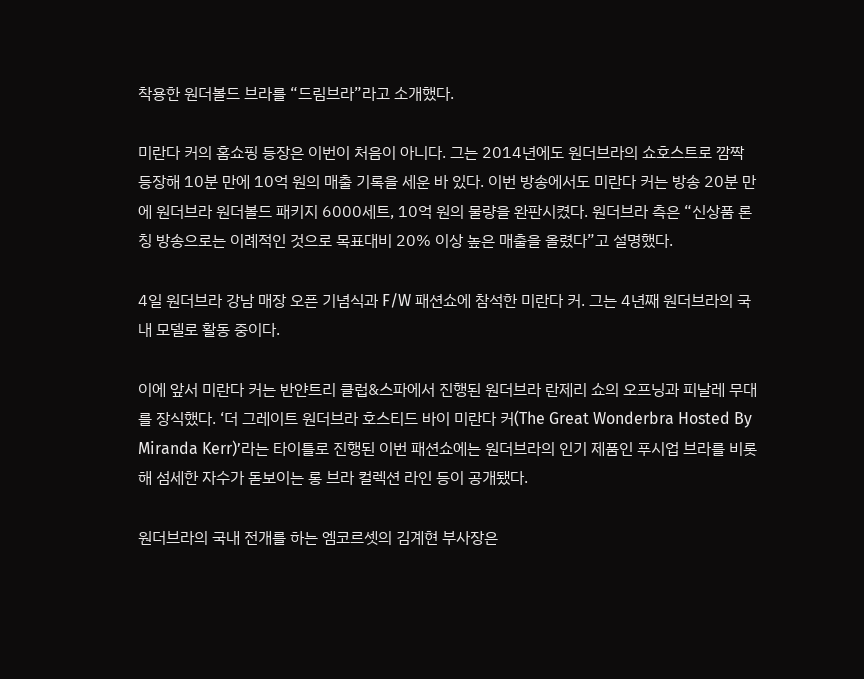착용한 원더볼드 브라를 “드림브라”라고 소개했다.

미란다 커의 홈쇼핑 등장은 이번이 처음이 아니다. 그는 2014년에도 원더브라의 쇼호스트로 깜짝 등장해 10분 만에 10억 원의 매출 기록을 세운 바 있다. 이번 방송에서도 미란다 커는 방송 20분 만에 원더브라 원더볼드 패키지 6000세트, 10억 원의 물량을 완판시켰다. 원더브라 측은 “신상품 론칭 방송으로는 이례적인 것으로 목표대비 20% 이상 높은 매출을 올렸다”고 설명했다.

4일 원더브라 강남 매장 오픈 기념식과 F/W 패션쇼에 참석한 미란다 커. 그는 4년째 원더브라의 국내 모델로 활동 중이다.

이에 앞서 미란다 커는 반얀트리 클럽&스파에서 진행된 원더브라 란제리 쇼의 오프닝과 피날레 무대를 장식했다. ‘더 그레이트 원더브라 호스티드 바이 미란다 커(The Great Wonderbra Hosted By Miranda Kerr)’라는 타이틀로 진행된 이번 패션쇼에는 원더브라의 인기 제품인 푸시업 브라를 비롯해 섬세한 자수가 돋보이는 롱 브라 컬렉션 라인 등이 공개됐다.

원더브라의 국내 전개를 하는 엠코르셋의 김계현 부사장은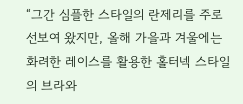“그간 심플한 스타일의 란제리를 주로 선보여 왔지만, 올해 가을과 겨울에는 화려한 레이스를 활용한 홀터넥 스타일의 브라와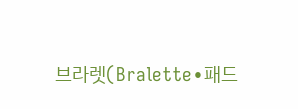브라렛(Bralette∙패드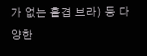가 없는 홑겹 브라) 등 다양한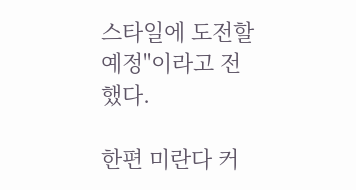스타일에 도전할 예정"이라고 전했다.

한편 미란다 커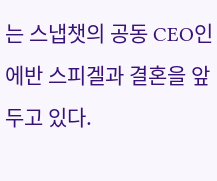는 스냅챗의 공동 CEO인 에반 스피겔과 결혼을 앞두고 있다.